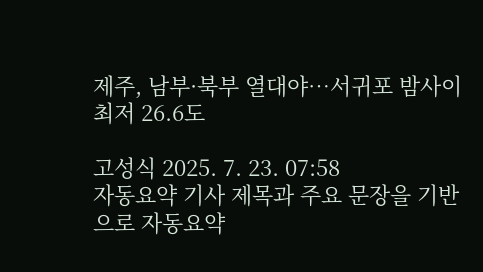제주, 남부·북부 열대야…서귀포 밤사이 최저 26.6도

고성식 2025. 7. 23. 07:58
자동요약 기사 제목과 주요 문장을 기반으로 자동요약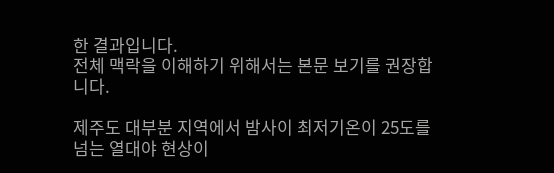한 결과입니다.
전체 맥락을 이해하기 위해서는 본문 보기를 권장합니다.

제주도 대부분 지역에서 밤사이 최저기온이 25도를 넘는 열대야 현상이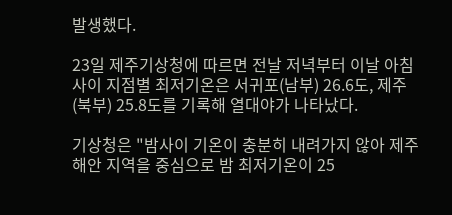발생했다.

23일 제주기상청에 따르면 전날 저녁부터 이날 아침 사이 지점별 최저기온은 서귀포(남부) 26.6도, 제주(북부) 25.8도를 기록해 열대야가 나타났다.

기상청은 "밤사이 기온이 충분히 내려가지 않아 제주 해안 지역을 중심으로 밤 최저기온이 25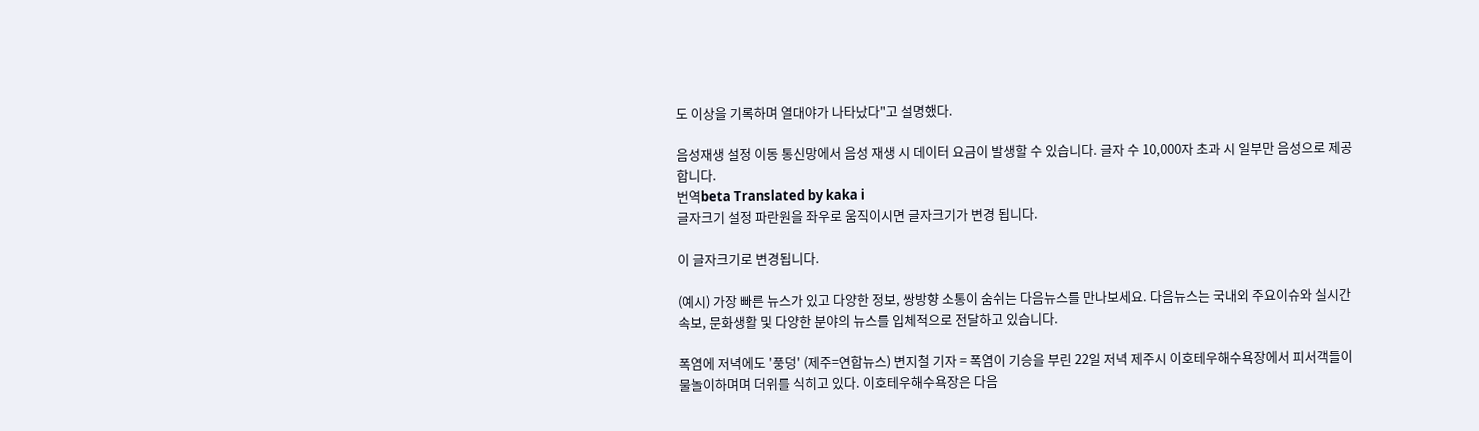도 이상을 기록하며 열대야가 나타났다"고 설명했다.

음성재생 설정 이동 통신망에서 음성 재생 시 데이터 요금이 발생할 수 있습니다. 글자 수 10,000자 초과 시 일부만 음성으로 제공합니다.
번역beta Translated by kaka i
글자크기 설정 파란원을 좌우로 움직이시면 글자크기가 변경 됩니다.

이 글자크기로 변경됩니다.

(예시) 가장 빠른 뉴스가 있고 다양한 정보, 쌍방향 소통이 숨쉬는 다음뉴스를 만나보세요. 다음뉴스는 국내외 주요이슈와 실시간 속보, 문화생활 및 다양한 분야의 뉴스를 입체적으로 전달하고 있습니다.

폭염에 저녁에도 '풍덩' (제주=연합뉴스) 변지철 기자 = 폭염이 기승을 부린 22일 저녁 제주시 이호테우해수욕장에서 피서객들이 물놀이하며며 더위를 식히고 있다. 이호테우해수욕장은 다음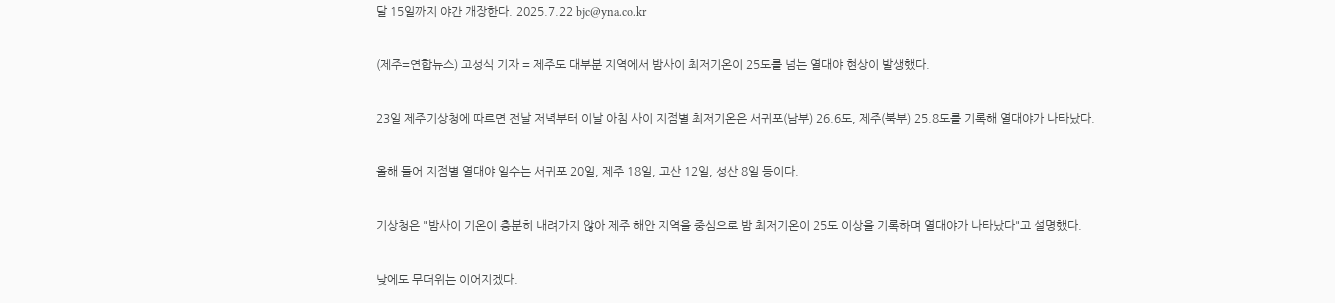달 15일까지 야간 개장한다. 2025.7.22 bjc@yna.co.kr

(제주=연합뉴스) 고성식 기자 = 제주도 대부분 지역에서 밤사이 최저기온이 25도를 넘는 열대야 현상이 발생했다.

23일 제주기상청에 따르면 전날 저녁부터 이날 아침 사이 지점별 최저기온은 서귀포(남부) 26.6도, 제주(북부) 25.8도를 기록해 열대야가 나타났다.

올해 들어 지점별 열대야 일수는 서귀포 20일, 제주 18일, 고산 12일, 성산 8일 등이다.

기상청은 "밤사이 기온이 충분히 내려가지 않아 제주 해안 지역을 중심으로 밤 최저기온이 25도 이상을 기록하며 열대야가 나타났다"고 설명했다.

낮에도 무더위는 이어지겠다.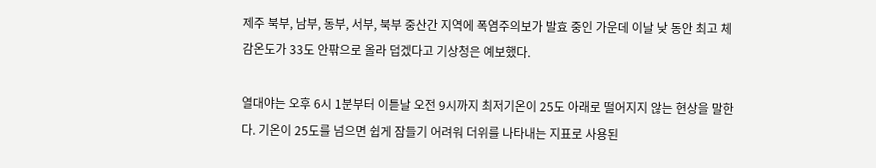제주 북부, 남부, 동부, 서부, 북부 중산간 지역에 폭염주의보가 발효 중인 가운데 이날 낮 동안 최고 체감온도가 33도 안팎으로 올라 덥겠다고 기상청은 예보했다.

열대야는 오후 6시 1분부터 이튿날 오전 9시까지 최저기온이 25도 아래로 떨어지지 않는 현상을 말한다. 기온이 25도를 넘으면 쉽게 잠들기 어려워 더위를 나타내는 지표로 사용된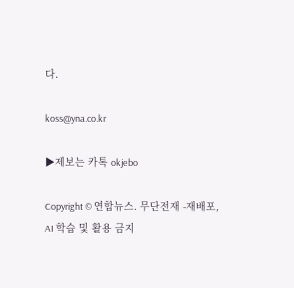다.

koss@yna.co.kr

▶제보는 카톡 okjebo

Copyright © 연합뉴스. 무단전재 -재배포, AI 학습 및 활용 금지